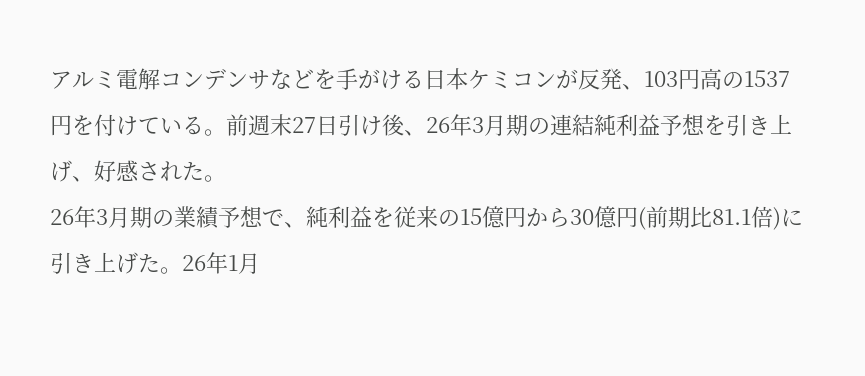アルミ電解コンデンサなどを手がける日本ケミコンが反発、103円高の1537円を付けている。前週末27日引け後、26年3月期の連結純利益予想を引き上げ、好感された。
26年3月期の業績予想で、純利益を従来の15億円から30億円(前期比81.1倍)に引き上げた。26年1月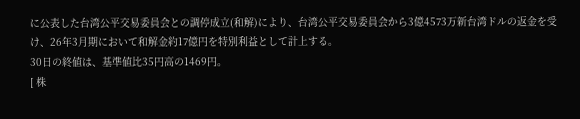に公表した台湾公平交易委員会との調停成立(和解)により、台湾公平交易委員会から3億4573万新台湾ドルの返金を受け、26年3月期において和解金約17億円を特別利益として計上する。
30日の終値は、基準値比35円高の1469円。
[ 株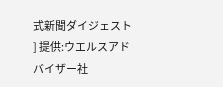式新聞ダイジェスト ] 提供:ウエルスアドバイザー社